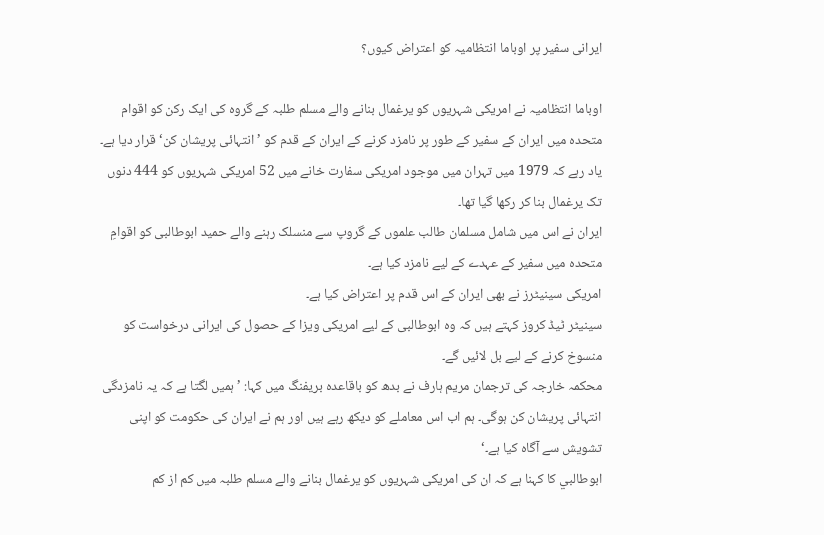ایرانی سفیر پر اوباما انتظامیہ کو اعتراض کیوں؟

اوباما انتظامیہ نے امریکی شہریوں کو یرغمال بنانے والے مسلم طلبہ کے گروہ کی ایک رکن کو اقوام متحدہ میں ایران کے سفیر کے طور پر نامزد کرنے کے ایران کے قدم کو ’انتہائی پریشان کن‘ قرار دیا ہے۔
یاد رہے کہ 1979 میں تہران میں موجود امریکی سفارت خانے میں 52 امریکی شہریوں کو 444 دنوں تک یرغمال بنا کر رکھا گیا تھا۔
ایران نے اس میں شامل مسلمان طالب علموں کے گروپ سے منسلک رہنے والے حمید ابوطالبی کو اقوامِ متحدہ میں سفیر کے عہدے کے لیے نامزد کیا ہے۔
امریکی سینیٹرز نے بھی ایران کے اس قدم پر اعتراض کیا ہے۔
سینیٹر ٹیڈ کروز کہتے ہیں کہ وہ ابوطالبی کے لیے امریکی ویزا کے حصول کی ایرانی درخواست کو منسوخ کرنے کے لیے بل لائیں گے۔
محکمہ خارجہ کی ترجمان مریم ہارف نے بدھ کو باقاعدہ بریفنگ میں کہا: ’ہمیں لگتا ہے کہ یہ نامزدگی انتہائی پریشان کن ہوگی۔ ہم اب اس معاملے کو دیکھ رہے ہیں اور ہم نے ایران کی حکومت کو اپنی تشویش سے آگاہ کیا ہے۔‘
ابوطالبي کا کہنا ہے کہ ان کی امریکی شہریوں کو یرغمال بنانے والے مسلم طلبہ میں کم از کم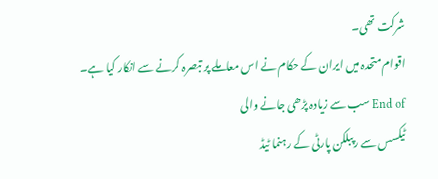شرکت تھی۔
اقوام متحدہ میں ایران کے حکام نے اس معاملے پر تبصرہ کرنے سے انکار کیا ہے۔
End of سب سے زیادہ پڑھی جانے والی
ٹیکسس سے رپبلکن پارٹی کے رہنما ٹیڈ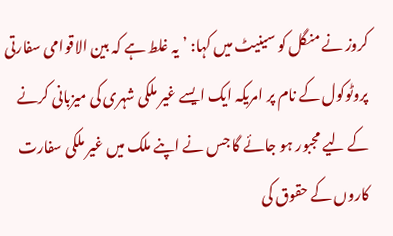کروز نے منگل کو سینیٹ میں کہا: ’یہ غلط ہے کہ بین الاقوامی سفارتی پروٹوکول کے نام پر امریکہ ایک ایسے غیر ملکی شہری کی میزبانی کرنے کے لیے مجبور ہو جائے گا جس نے اپنے ملک میں غیر ملکی سفارت کاروں کے حقوق کی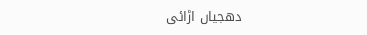دھجیاں اڑائی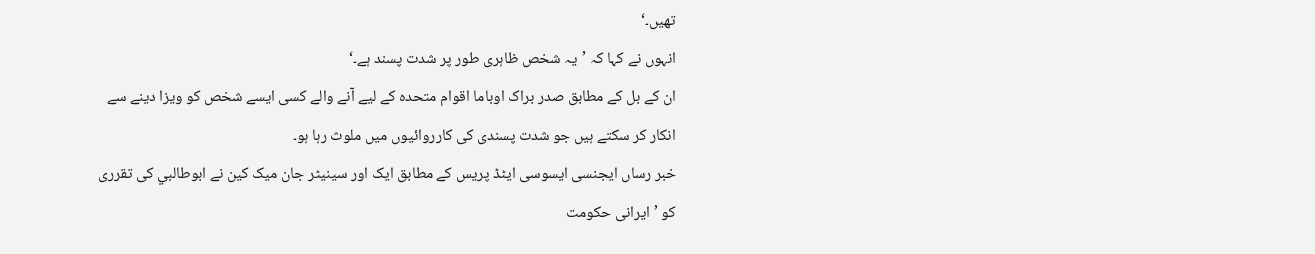تھیں۔‘
انہوں نے کہا کہ ’یہ شخص ظاہری طور پر شدت پسند ہے۔‘
ان کے بل کے مطابق صدر براک اوباما اقوام متحدہ کے لیے آنے والے کسی ایسے شخص کو ویزا دینے سے انکار کر سکتے ہیں جو شدت پسندی کی کارروائیوں میں ملوث رہا ہو۔
خبر رساں ایجنسی ایسوسی ایٹڈ پریس کے مطابق ایک اور سینیٹر جان میک کین نے ابوطالبي کی تقرری کو ’ایرانی حکومت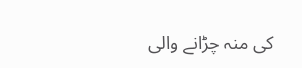کی منہ چڑانے والی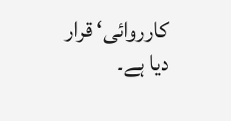کارروائی‘ قرار دیا ہے۔